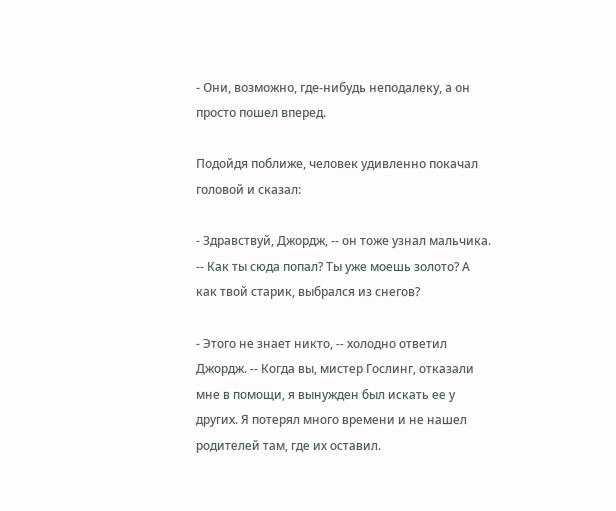- Они, возможно, где-нибудь неподалеку, а он просто пошел вперед.

Подойдя поближе, человек удивленно покачал головой и сказал:

- Здравствуй, Джордж, -- он тоже узнал мальчика. -- Как ты сюда попал? Ты уже моешь золото? А как твой старик, выбрался из снегов?

- Этого не знает никто, -- холодно ответил Джордж. -- Когда вы, мистер Гослинг, отказали мне в помощи, я вынужден был искать ее у других. Я потерял много времени и не нашел родителей там, где их оставил.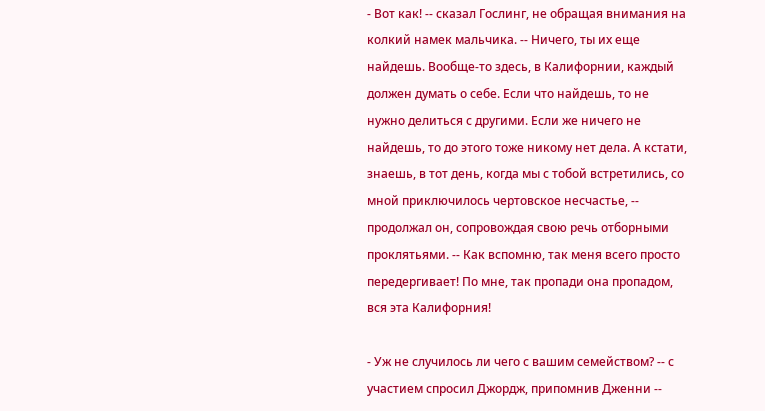- Вот как! -- сказал Гослинг, не обращая внимания на колкий намек мальчика. -- Ничего, ты их еще найдешь. Вообще-то здесь, в Калифорнии, каждый должен думать о себе. Если что найдешь, то не нужно делиться с другими. Если же ничего не найдешь, то до этого тоже никому нет дела. А кстати, знаешь, в тот день, когда мы с тобой встретились, со мной приключилось чертовское несчастье, -- продолжал он, сопровождая свою речь отборными проклятьями. -- Как вспомню, так меня всего просто передергивает! По мне, так пропади она пропадом, вся эта Калифорния!

- Уж не случилось ли чего с вашим семейством? -- с участием спросил Джордж, припомнив Дженни --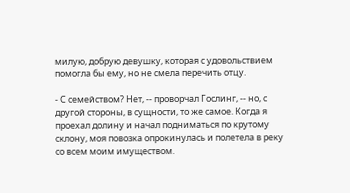милую, добрую девушку, которая с удовольствием помогла бы ему, но не смела перечить отцу.

- С семейством? Нет, -- проворчал Гослинг, -- но, с другой стороны, в сущности, то же самое. Когда я проехал долину и начал подниматься по крутому склону, моя повозка опрокинулась и полетела в реку со всем моим имуществом.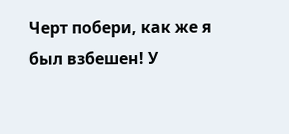Черт побери, как же я был взбешен! У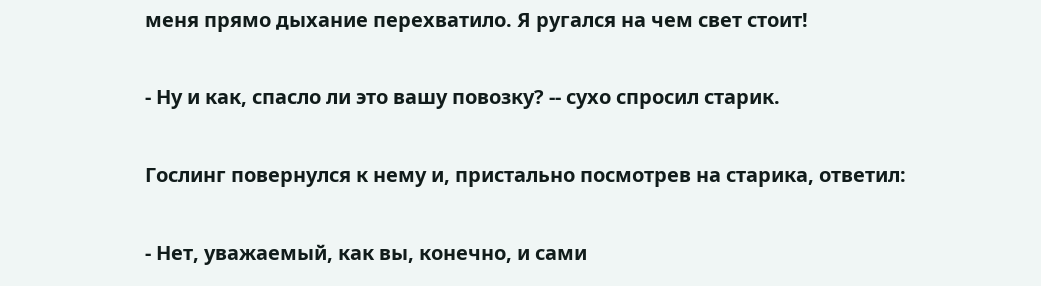меня прямо дыхание перехватило. Я ругался на чем свет стоит!

- Ну и как, спасло ли это вашу повозку? -- сухо спросил старик.

Гослинг повернулся к нему и, пристально посмотрев на старика, ответил:

- Нет, уважаемый, как вы, конечно, и сами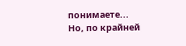понимаете... Но, по крайней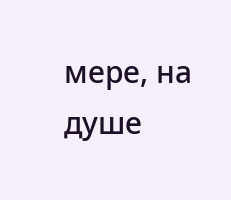мере, на душе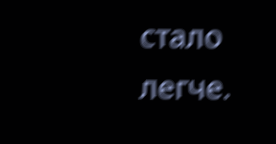стало легче.